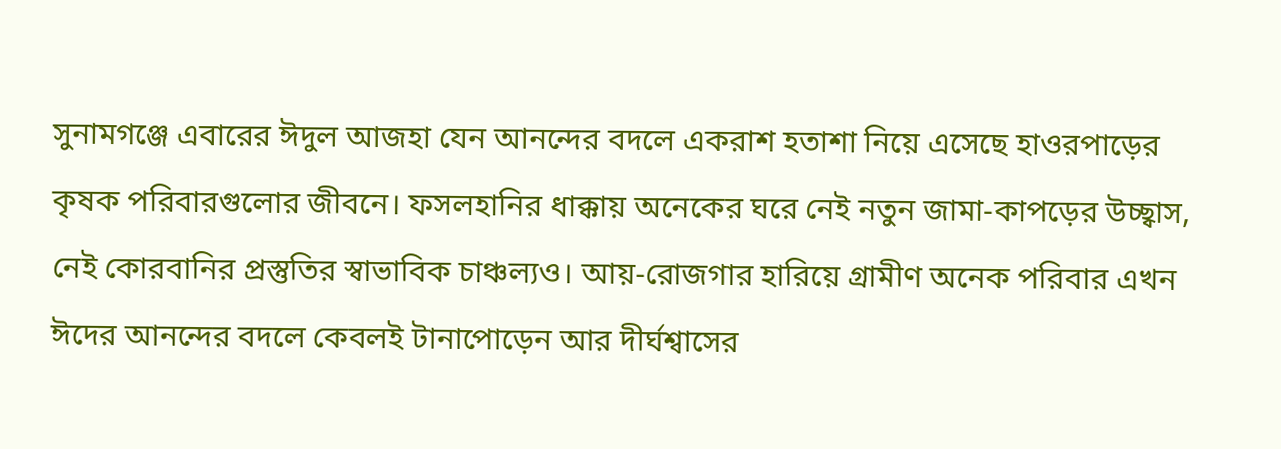সুনামগঞ্জে এবারের ঈদুল আজহা যেন আনন্দের বদলে একরাশ হতাশা নিয়ে এসেছে হাওরপাড়ের কৃষক পরিবারগুলোর জীবনে। ফসলহানির ধাক্কায় অনেকের ঘরে নেই নতুন জামা-কাপড়ের উচ্ছ্বাস, নেই কোরবানির প্রস্তুতির স্বাভাবিক চাঞ্চল্যও। আয়-রোজগার হারিয়ে গ্রামীণ অনেক পরিবার এখন ঈদের আনন্দের বদলে কেবলই টানাপোড়েন আর দীর্ঘশ্বাসের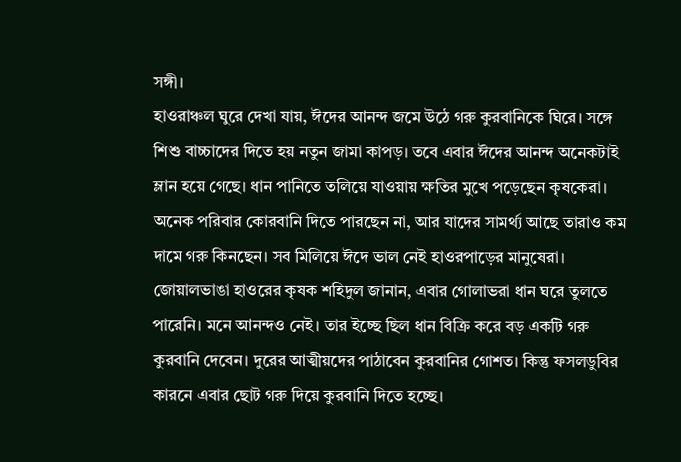সঙ্গী।
হাওরাঞ্চল ঘুরে দেখা যায়, ঈদের আনন্দ জমে উঠে গরু কুরবানিকে ঘিরে। সঙ্গে শিশু বাচ্চাদের দিতে হয় নতুন জামা কাপড়। তবে এবার ঈদের আনন্দ অনেকটাই ম্লান হয়ে গেছে। ধান পানিতে তলিয়ে যাওয়ায় ক্ষতির মুখে পড়েছেন কৃষকেরা। অনেক পরিবার কোরবানি দিতে পারছেন না, আর যাদের সামর্থ্য আছে তারাও কম দামে গরু কিনছেন। সব মিলিয়ে ঈদে ভাল নেই হাওরপাড়ের মানুষেরা।
জোয়ালভাঙা হাওরের কৃষক শহিদুল জানান, এবার গোলাভরা ধান ঘরে তুলতে পারেনি। মনে আনন্দও নেই। তার ইচ্ছে ছিল ধান বিক্রি করে বড় একটি গরু কুরবানি দেবেন। দুরের আত্মীয়দের পাঠাবেন কুরবানির গোশত। কিন্তু ফসলডুবির কারনে এবার ছোট গরু দিয়ে কুরবানি দিতে হচ্ছে।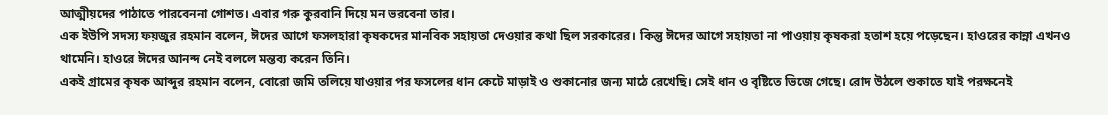আত্মীয়দের পাঠাতে পারবেননা গোশত। এবার গরু কুরবানি দিয়ে মন ভরবেনা তার।
এক ইউপি সদস্য ফয়জুর রহমান বলেন, ঈদের আগে ফসলহারা কৃষকদের মানবিক সহায়তা দেওয়ার কথা ছিল সরকারের। কিন্তু ঈদের আগে সহায়তা না পাওয়ায় কৃষকরা হতাশ হয়ে পড়েছেন। হাওরের কান্না এখনও থামেনি। হাওরে ঈদের আনন্দ নেই বললে মন্তব্য করেন তিনি।
একই গ্রামের কৃষক আব্দুর রহমান বলেন, বোরো জমি তলিয়ে যাওয়ার পর ফসলের ধান কেটে মাড়াই ও শুকানোর জন্য মাঠে রেখেছি। সেই ধান ও বৃষ্টিতে ভিজে গেছে। রোদ উঠলে শুকাতে যাই পরক্ষনেই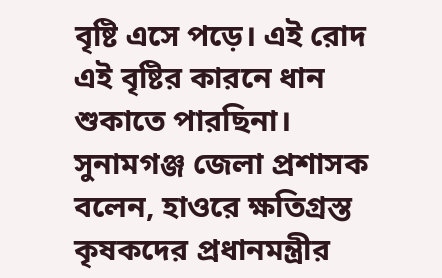বৃষ্টি এসে পড়ে। এই রোদ এই বৃষ্টির কারনে ধান শুকাতে পারছিনা।
সুনামগঞ্জ জেলা প্রশাসক বলেন, হাওরে ক্ষতিগ্রস্ত কৃষকদের প্রধানমন্ত্রীর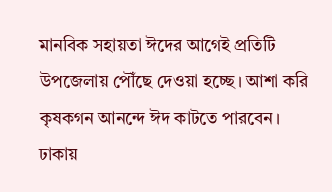মানবিক সহায়তা ঈদের আগেই প্রতিটি উপজেলায় পৌঁছে দেওয়া হচ্ছে। আশা করি কৃষকগন আনন্দে ঈদ কাটতে পারবেন।
ঢাকায়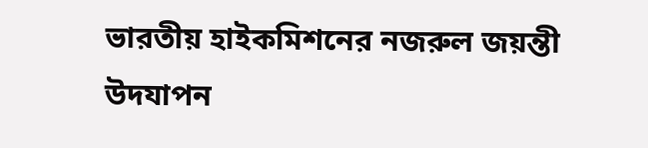ভারতীয় হাইকমিশনের নজরুল জয়ন্তী উদযাপন